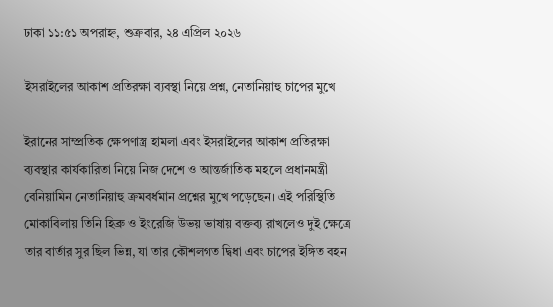ঢাকা ১১:৫১ অপরাহ্ন, শুক্রবার, ২৪ এপ্রিল ২০২৬

ইসরাইলের আকাশ প্রতিরক্ষা ব্যবস্থা নিয়ে প্রশ্ন, নেতানিয়াহু চাপের মুখে

ইরানের সাম্প্রতিক ক্ষেপণাস্ত্র হামলা এবং ইসরাইলের আকাশ প্রতিরক্ষা ব্যবস্থার কার্যকারিতা নিয়ে নিজ দেশে ও আন্তর্জাতিক মহলে প্রধানমন্ত্রী বেনিয়ামিন নেতানিয়াহু ক্রমবর্ধমান প্রশ্নের মুখে পড়েছেন। এই পরিস্থিতি মোকাবিলায় তিনি হিব্রু ও ইংরেজি উভয় ভাষায় বক্তব্য রাখলেও দুই ক্ষেত্রে তার বার্তার সুর ছিল ভিন্ন, যা তার কৌশলগত দ্বিধা এবং চাপের ইঙ্গিত বহন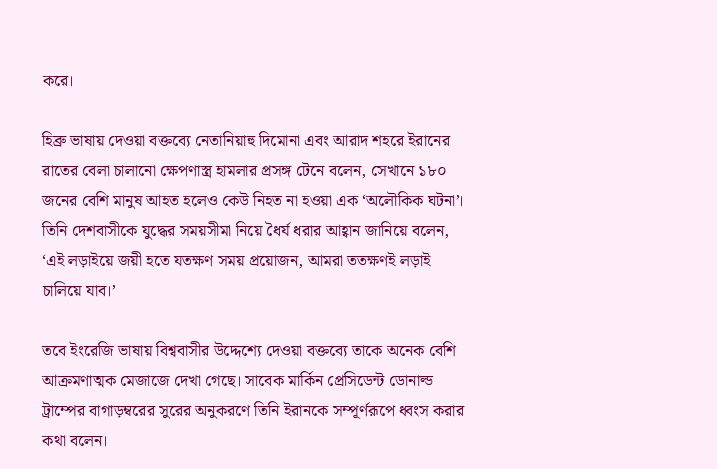করে।

হিব্রু ভাষায় দেওয়া বক্তব্যে নেতানিয়াহু দিমোনা এবং আরাদ শহরে ইরানের রাতের বেলা চালানো ক্ষেপণাস্ত্র হামলার প্রসঙ্গ টেনে বলেন, সেখানে ১৮০ জনের বেশি মানুষ আহত হলেও কেউ নিহত না হওয়া এক ‘অলৌকিক ঘটনা’। তিনি দেশবাসীকে যুদ্ধের সময়সীমা নিয়ে ধৈর্য ধরার আহ্বান জানিয়ে বলেন, ‘এই লড়াইয়ে জয়ী হতে যতক্ষণ সময় প্রয়োজন, আমরা ততক্ষণই লড়াই চালিয়ে যাব।’

তবে ইংরেজি ভাষায় বিশ্ববাসীর উদ্দেশ্যে দেওয়া বক্তব্যে তাকে অনেক বেশি আক্রমণাত্মক মেজাজে দেখা গেছে। সাবেক মার্কিন প্রেসিডেন্ট ডোনাল্ড ট্রাম্পের বাগাড়ম্বরের সুরের অনুকরণে তিনি ইরানকে সম্পূর্ণরূপে ধ্বংস করার কথা বলেন।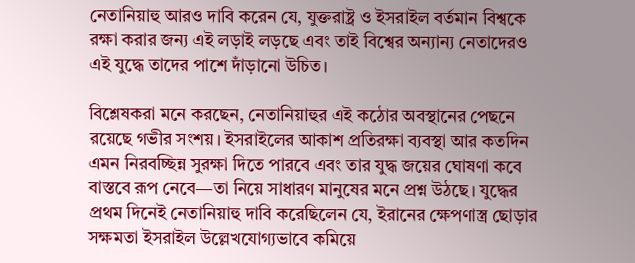নেতানিয়াহু আরও দাবি করেন যে, যুক্তরাষ্ট্র ও ইসরাইল বর্তমান বিশ্বকে রক্ষা করার জন্য এই লড়াই লড়ছে এবং তাই বিশ্বের অন্যান্য নেতাদেরও এই যুদ্ধে তাদের পাশে দাঁড়ানো উচিত।

বিশ্লেষকরা মনে করছেন, নেতানিয়াহুর এই কঠোর অবস্থানের পেছনে রয়েছে গভীর সংশয়। ইসরাইলের আকাশ প্রতিরক্ষা ব্যবস্থা আর কতদিন এমন নিরবচ্ছিন্ন সুরক্ষা দিতে পারবে এবং তার যুদ্ধ জয়ের ঘোষণা কবে বাস্তবে রূপ নেবে—তা নিয়ে সাধারণ মানুষের মনে প্রশ্ন উঠছে। যুদ্ধের প্রথম দিনেই নেতানিয়াহু দাবি করেছিলেন যে, ইরানের ক্ষেপণাস্ত্র ছোড়ার সক্ষমতা ইসরাইল উল্লেখযোগ্যভাবে কমিয়ে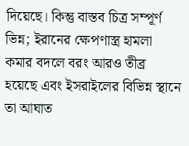দিয়েছে। কিন্তু বাস্তব চিত্র সম্পূর্ণ ভিন্ন; ইরানের ক্ষেপণাস্ত্র হামলা কমার বদলে বরং আরও তীব্র হয়েছে এবং ইসরাইলের বিভিন্ন স্থানে তা আঘাত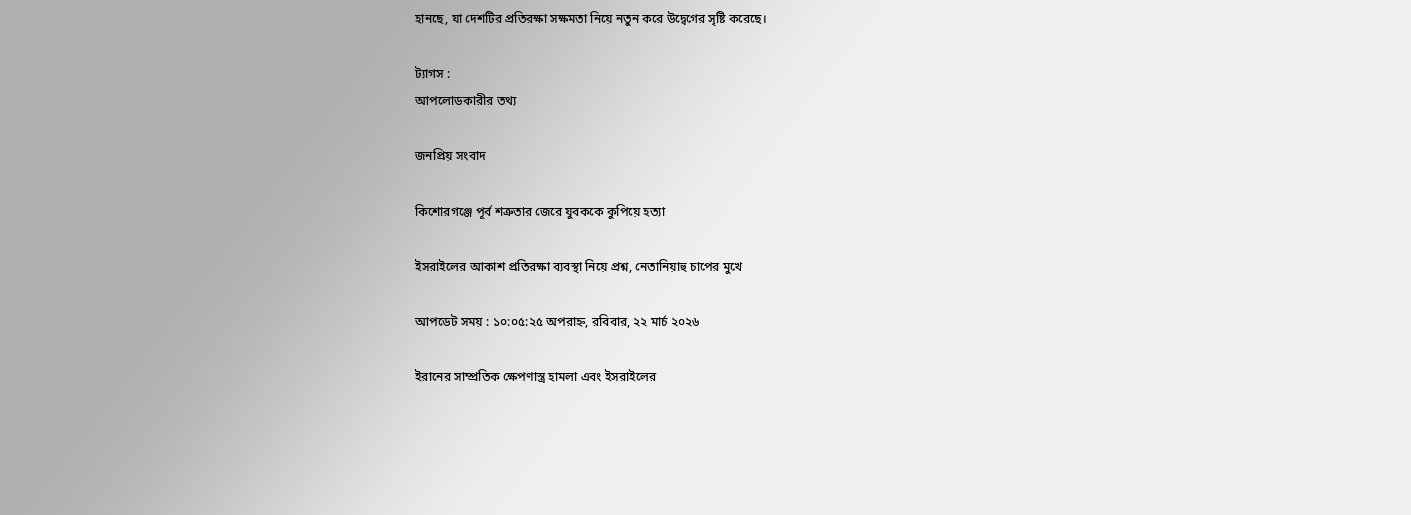হানছে, যা দেশটির প্রতিরক্ষা সক্ষমতা নিয়ে নতুন করে উদ্বেগের সৃষ্টি করেছে।

ট্যাগস :
আপলোডকারীর তথ্য

জনপ্রিয় সংবাদ

কিশোরগঞ্জে পূর্ব শত্রুতার জেরে যুবককে কুপিয়ে হত্যা

ইসরাইলের আকাশ প্রতিরক্ষা ব্যবস্থা নিয়ে প্রশ্ন, নেতানিয়াহু চাপের মুখে

আপডেট সময় : ১০:০৫:২৫ অপরাহ্ন, রবিবার, ২২ মার্চ ২০২৬

ইরানের সাম্প্রতিক ক্ষেপণাস্ত্র হামলা এবং ইসরাইলের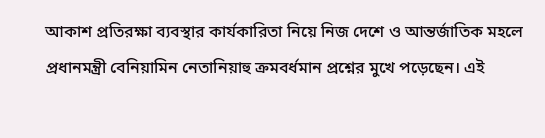আকাশ প্রতিরক্ষা ব্যবস্থার কার্যকারিতা নিয়ে নিজ দেশে ও আন্তর্জাতিক মহলে প্রধানমন্ত্রী বেনিয়ামিন নেতানিয়াহু ক্রমবর্ধমান প্রশ্নের মুখে পড়েছেন। এই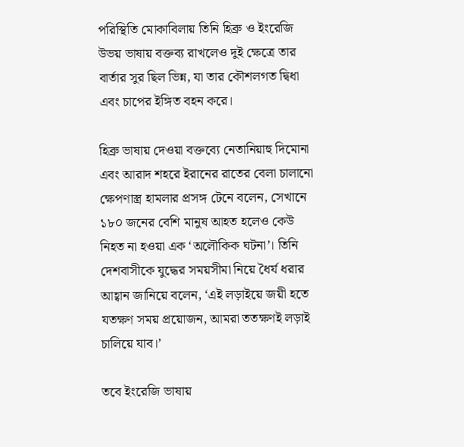পরিস্থিতি মোকাবিলায় তিনি হিব্রু ও ইংরেজি উভয় ভাষায় বক্তব্য রাখলেও দুই ক্ষেত্রে তার বার্তার সুর ছিল ভিন্ন, যা তার কৌশলগত দ্বিধা এবং চাপের ইঙ্গিত বহন করে।

হিব্রু ভাষায় দেওয়া বক্তব্যে নেতানিয়াহু দিমোনা এবং আরাদ শহরে ইরানের রাতের বেলা চালানো ক্ষেপণাস্ত্র হামলার প্রসঙ্গ টেনে বলেন, সেখানে ১৮০ জনের বেশি মানুষ আহত হলেও কেউ নিহত না হওয়া এক ‘অলৌকিক ঘটনা’। তিনি দেশবাসীকে যুদ্ধের সময়সীমা নিয়ে ধৈর্য ধরার আহ্বান জানিয়ে বলেন, ‘এই লড়াইয়ে জয়ী হতে যতক্ষণ সময় প্রয়োজন, আমরা ততক্ষণই লড়াই চালিয়ে যাব।’

তবে ইংরেজি ভাষায়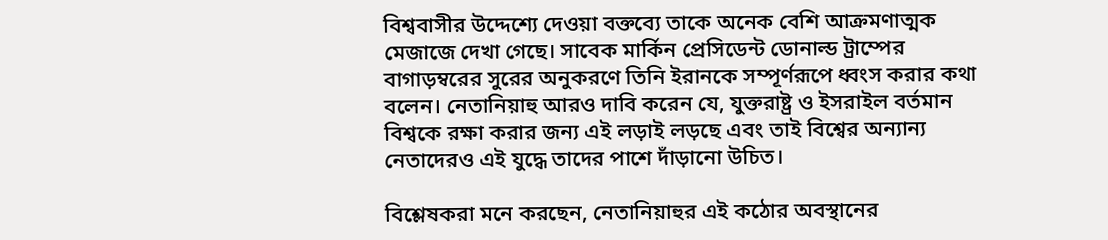বিশ্ববাসীর উদ্দেশ্যে দেওয়া বক্তব্যে তাকে অনেক বেশি আক্রমণাত্মক মেজাজে দেখা গেছে। সাবেক মার্কিন প্রেসিডেন্ট ডোনাল্ড ট্রাম্পের বাগাড়ম্বরের সুরের অনুকরণে তিনি ইরানকে সম্পূর্ণরূপে ধ্বংস করার কথা বলেন। নেতানিয়াহু আরও দাবি করেন যে, যুক্তরাষ্ট্র ও ইসরাইল বর্তমান বিশ্বকে রক্ষা করার জন্য এই লড়াই লড়ছে এবং তাই বিশ্বের অন্যান্য নেতাদেরও এই যুদ্ধে তাদের পাশে দাঁড়ানো উচিত।

বিশ্লেষকরা মনে করছেন, নেতানিয়াহুর এই কঠোর অবস্থানের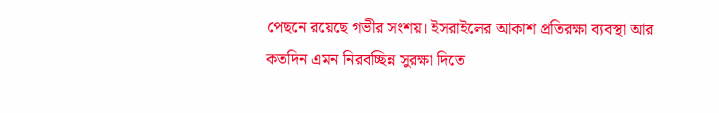পেছনে রয়েছে গভীর সংশয়। ইসরাইলের আকাশ প্রতিরক্ষা ব্যবস্থা আর কতদিন এমন নিরবচ্ছিন্ন সুরক্ষা দিতে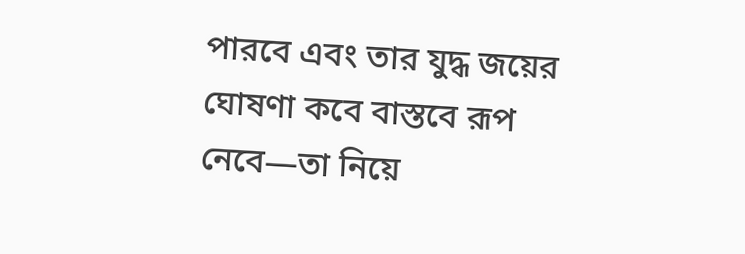পারবে এবং তার যুদ্ধ জয়ের ঘোষণা কবে বাস্তবে রূপ নেবে—তা নিয়ে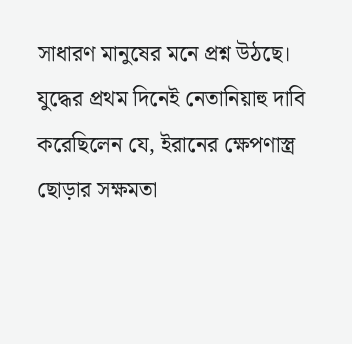সাধারণ মানুষের মনে প্রশ্ন উঠছে। যুদ্ধের প্রথম দিনেই নেতানিয়াহু দাবি করেছিলেন যে, ইরানের ক্ষেপণাস্ত্র ছোড়ার সক্ষমতা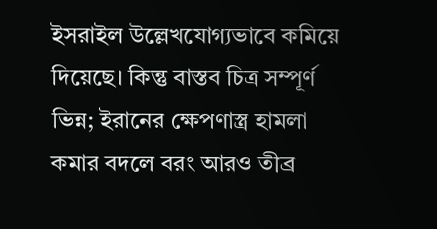ইসরাইল উল্লেখযোগ্যভাবে কমিয়ে দিয়েছে। কিন্তু বাস্তব চিত্র সম্পূর্ণ ভিন্ন; ইরানের ক্ষেপণাস্ত্র হামলা কমার বদলে বরং আরও তীব্র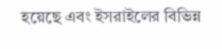হয়েছে এবং ইসরাইলের বিভিন্ন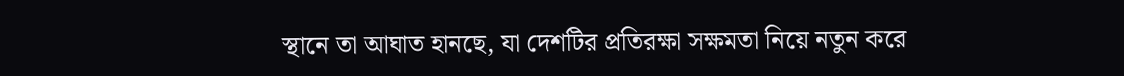স্থানে তা আঘাত হানছে, যা দেশটির প্রতিরক্ষা সক্ষমতা নিয়ে নতুন করে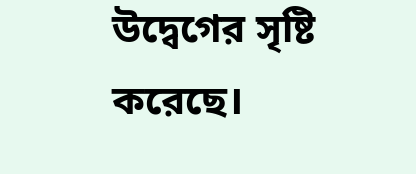উদ্বেগের সৃষ্টি করেছে।